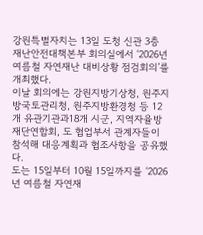강원특별자치는 13일 도청 신관 3층 재난안전대책본부 회의실에서 ‘2026년 여름철 자연재난 대비상황 점검회의’를 개최했다.
이날 회의에는 강원지방기상청, 원주지방국토관리청, 원주지방환경청 등 12개 유관기관과18개 시군, 지역자율방재단연합회, 도 협업부서 관계자들이 참석해 대응계획과 협조사항을 공유했다.
도는 15일부터 10월 15일까지를 ‘2026년 여름철 자연재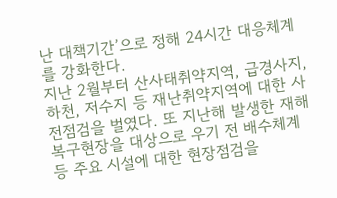난 대책기간’으로 정해 24시간 대응체계를 강화한다.
지난 2월부터 산사태취약지역, 급경사지, 하천, 저수지 등 재난취약지역에 대한 사전점검을 벌였다. 또 지난해 발생한 재해 복구현장을 대상으로 우기 전 배수체계 등 주요 시설에 대한 현장점검을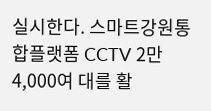실시한다. 스마트강원통합플랫폼 CCTV 2만4,000여 대를 활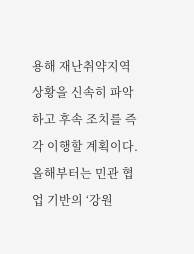용해 재난취약지역 상황을 신속히 파악하고 후속 조치를 즉각 이행할 계획이다. 올해부터는 민관 협업 기반의 ‘강원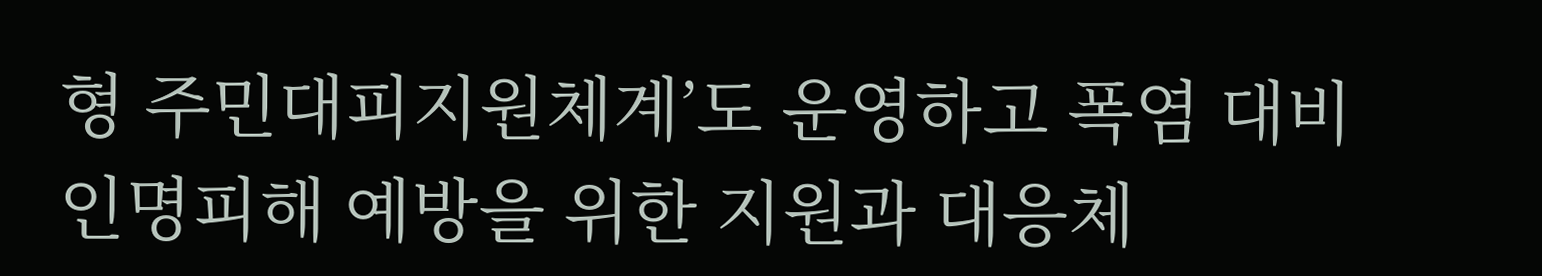형 주민대피지원체계’도 운영하고 폭염 대비 인명피해 예방을 위한 지원과 대응체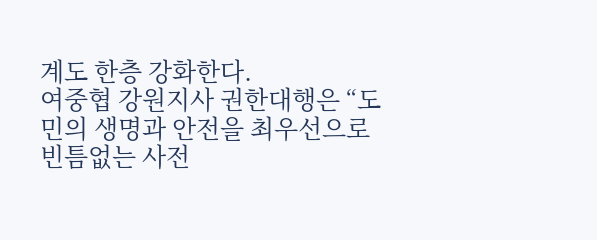계도 한층 강화한다.
여중협 강원지사 권한대행은 “도민의 생명과 안전을 최우선으로 빈틈없는 사전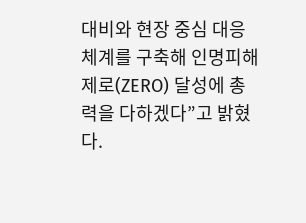대비와 현장 중심 대응체계를 구축해 인명피해 제로(ZERO) 달성에 총력을 다하겠다”고 밝혔다.